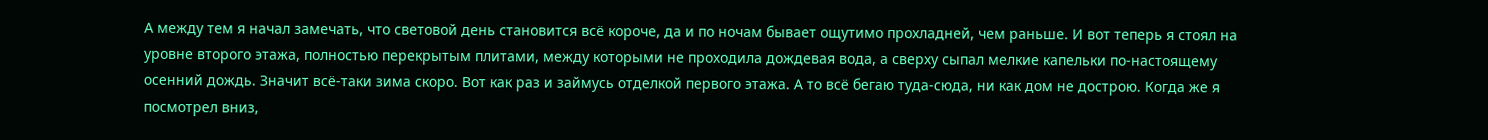А между тем я начал замечать, что световой день становится всё короче, да и по ночам бывает ощутимо прохладней, чем раньше. И вот теперь я стоял на уровне второго этажа, полностью перекрытым плитами, между которыми не проходила дождевая вода, а сверху сыпал мелкие капельки по-настоящему осенний дождь. Значит всё-таки зима скоро. Вот как раз и займусь отделкой первого этажа. А то всё бегаю туда-сюда, ни как дом не дострою. Когда же я посмотрел вниз,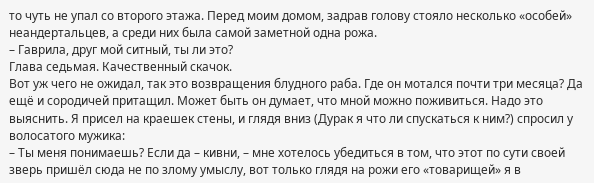то чуть не упал со второго этажа. Перед моим домом, задрав голову стояло несколько «особей» неандертальцев, а среди них была самой заметной одна рожа.
– Гаврила, друг мой ситный, ты ли это?
Глава седьмая. Качественный скачок.
Вот уж чего не ожидал, так это возвращения блудного раба. Где он мотался почти три месяца? Да ещё и сородичей притащил. Может быть он думает, что мной можно поживиться. Надо это выяснить. Я присел на краешек стены, и глядя вниз (Дурак я что ли спускаться к ним?) спросил у волосатого мужика:
– Ты меня понимаешь? Если да – кивни, – мне хотелось убедиться в том, что этот по сути своей зверь пришёл сюда не по злому умыслу, вот только глядя на рожи его «товарищей» я в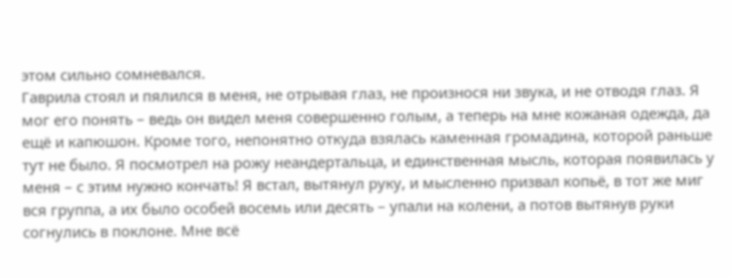этом сильно сомневался.
Гаврила стоял и пялился в меня, не отрывая глаз, не произнося ни звука, и не отводя глаз. Я мог его понять – ведь он видел меня совершенно голым, а теперь на мне кожаная одежда, да ещё и капюшон. Кроме того, непонятно откуда взялась каменная громадина, которой раньше тут не было. Я посмотрел на рожу неандертальца, и единственная мысль, которая появилась у меня – с этим нужно кончать! Я встал, вытянул руку, и мысленно призвал копьё, в тот же миг вся группа, а их было особей восемь или десять – упали на колени, а потов вытянув руки согнулись в поклоне. Мне всё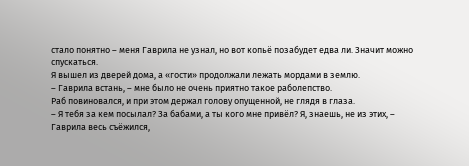стало понятно – меня Гаврила не узнал, но вот копьё позабудет едва ли. Значит можно спускаться.
Я вышел из дверей дома, а «гости» продолжали лежать мордами в землю.
– Гаврила встань, – мне было не очень приятно такое раболепство.
Раб повиновался, и при этом держал голову опущенной, не глядя в глаза.
– Я тебя за кем посылал? За бабами, а ты кого мне привёл? Я, знаешь, не из этих, – Гаврила весь съёжился,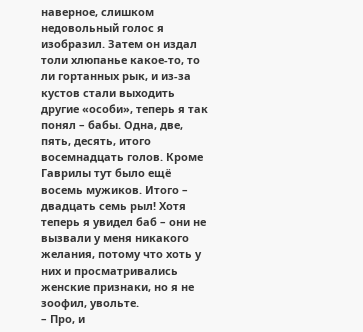наверное, слишком недовольный голос я изобразил. Затем он издал толи хлюпанье какое-то, то ли гортанных рык, и из-за кустов стали выходить другие «особи», теперь я так понял – бабы. Одна, две, пять, десять, итого восемнадцать голов. Кроме Гаврилы тут было ещё восемь мужиков. Итого – двадцать семь рыл! Хотя теперь я увидел баб – они не вызвали у меня никакого желания, потому что хоть у них и просматривались женские признаки, но я не зоофил, увольте.
– Про, и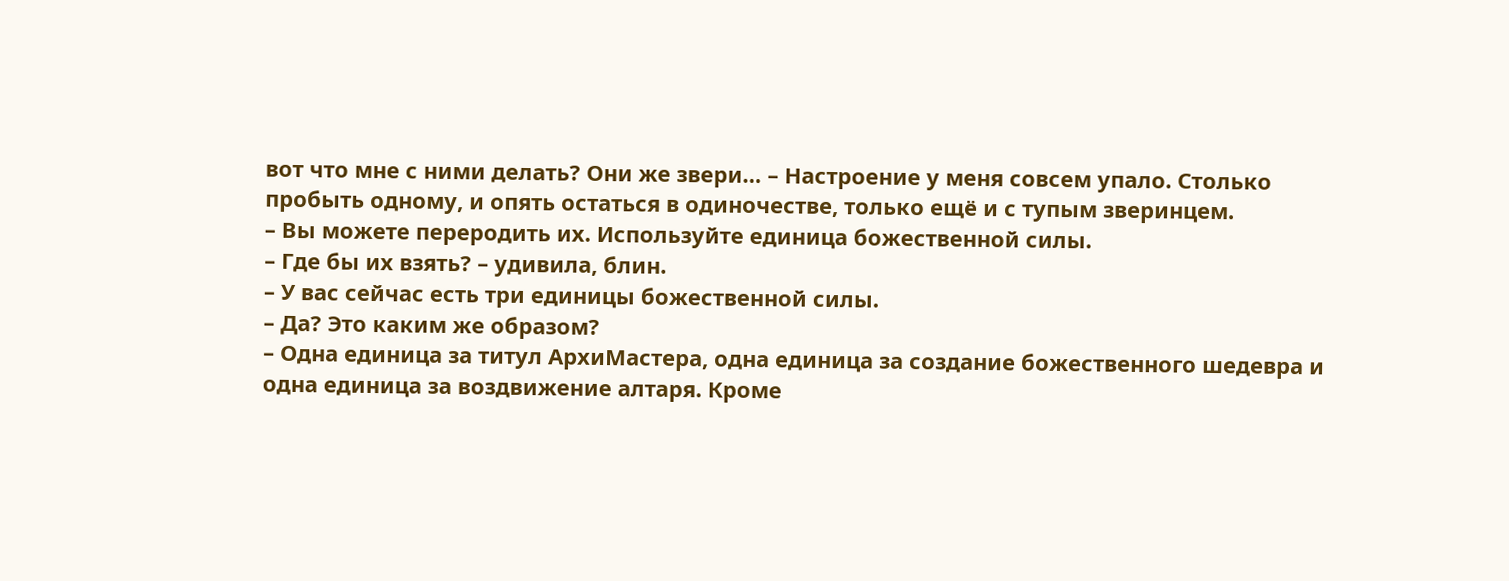вот что мне с ними делать? Они же звери… – Настроение у меня совсем упало. Столько пробыть одному, и опять остаться в одиночестве, только ещё и с тупым зверинцем.
– Вы можете переродить их. Используйте единица божественной силы.
– Где бы их взять? – удивила, блин.
– У вас сейчас есть три единицы божественной силы.
– Да? Это каким же образом?
– Одна единица за титул АрхиМастера, одна единица за создание божественного шедевра и одна единица за воздвижение алтаря. Кроме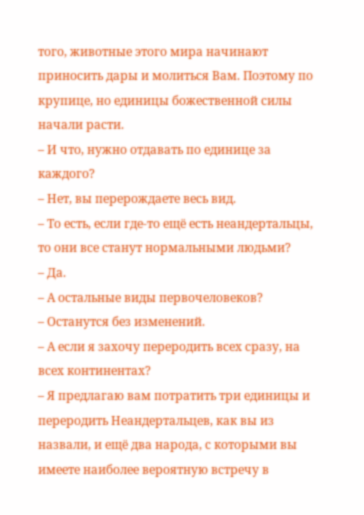того, животные этого мира начинают приносить дары и молиться Вам. Поэтому по крупице, но единицы божественной силы начали расти.
– И что, нужно отдавать по единице за каждого?
– Нет, вы перерождаете весь вид.
– То есть, если где-то ещё есть неандертальцы, то они все станут нормальными людьми?
– Да.
– А остальные виды первочеловеков?
– Останутся без изменений.
– А если я захочу переродить всех сразу, на всех континентах?
– Я предлагаю вам потратить три единицы и переродить Неандертальцев, как вы из назвали, и ещё два народа, с которыми вы имеете наиболее вероятную встречу в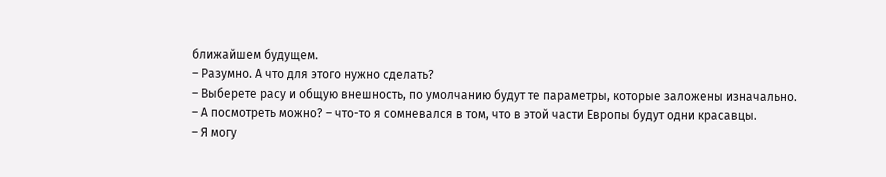ближайшем будущем.
– Разумно. А что для этого нужно сделать?
– Выберете расу и общую внешность, по умолчанию будут те параметры, которые заложены изначально.
– А посмотреть можно? – что-то я сомневался в том, что в этой части Европы будут одни красавцы.
– Я могу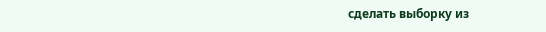сделать выборку из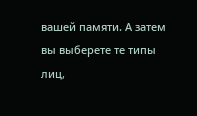вашей памяти. А затем вы выберете те типы лиц,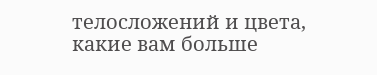телосложений и цвета, какие вам больше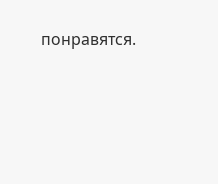понравятся.